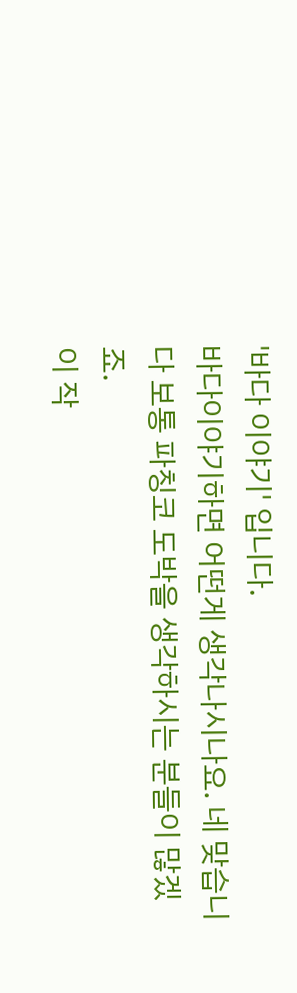'바다 이야기' 입니다.
바다이야기하면 어떤게 생각나시나요. 네 맞습니다 보통 파칭코 도박을 생각하시는 분들이 많겠죠.
이 작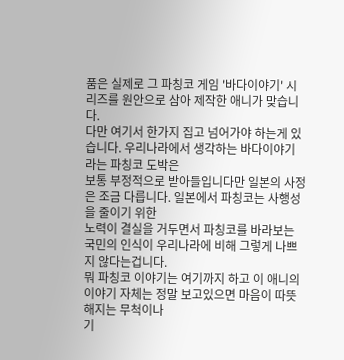품은 실제로 그 파칭코 게임 '바다이야기' 시리즈를 원안으로 삼아 제작한 애니가 맞습니다.
다만 여기서 한가지 집고 넘어가야 하는게 있습니다. 우리나라에서 생각하는 바다이야기 라는 파칭코 도박은
보통 부정적으로 받아들입니다만 일본의 사정은 조금 다릅니다. 일본에서 파칭코는 사행성을 줄이기 위한
노력이 결실을 거두면서 파칭코를 바라보는 국민의 인식이 우리나라에 비해 그렇게 나쁘지 않다는겁니다.
뭐 파칭코 이야기는 여기까지 하고 이 애니의 이야기 자체는 정말 보고있으면 마음이 따뜻해지는 무척이나
기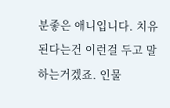분좋은 애니입니다. 치유된다는건 이런걸 두고 말하는거겠죠. 인물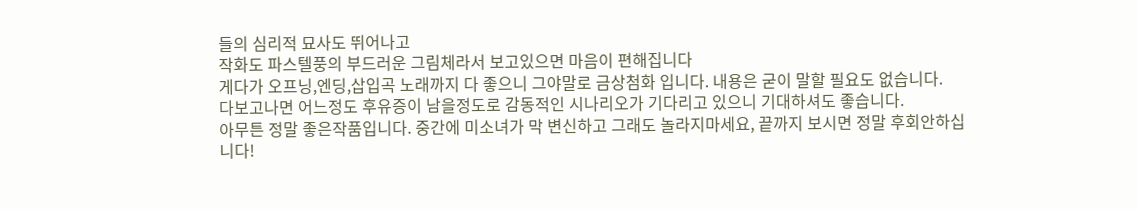들의 심리적 묘사도 뛰어나고
작화도 파스텔풍의 부드러운 그림체라서 보고있으면 마음이 편해집니다
게다가 오프닝,엔딩,삽입곡 노래까지 다 좋으니 그야말로 금상첨화 입니다. 내용은 굳이 말할 필요도 없습니다.
다보고나면 어느정도 후유증이 남을정도로 감동적인 시나리오가 기다리고 있으니 기대하셔도 좋습니다.
아무튼 정말 좋은작품입니다. 중간에 미소녀가 막 변신하고 그래도 놀라지마세요, 끝까지 보시면 정말 후회안하십니다!